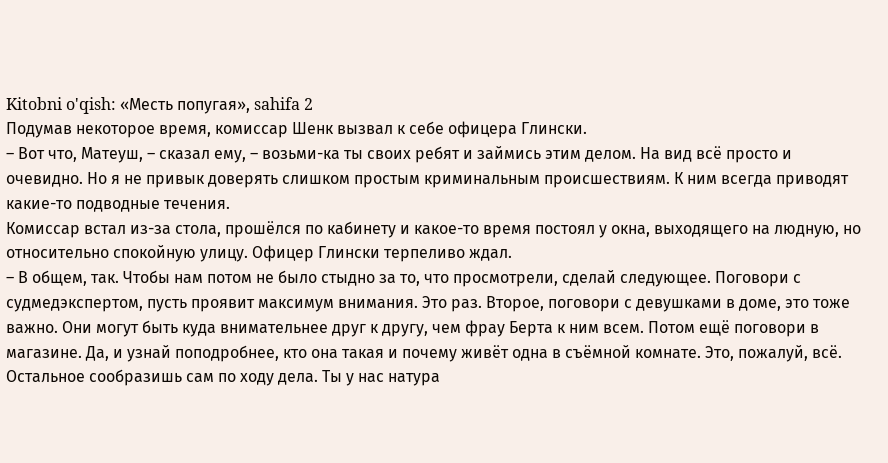Kitobni o'qish: «Месть попугая», sahifa 2
Подумав некоторое время, комиссар Шенк вызвал к себе офицера Глински.
– Вот что, Матеуш, – сказал ему, – возьми-ка ты своих ребят и займись этим делом. На вид всё просто и очевидно. Но я не привык доверять слишком простым криминальным происшествиям. К ним всегда приводят какие-то подводные течения.
Комиссар встал из-за стола, прошёлся по кабинету и какое-то время постоял у окна, выходящего на людную, но относительно спокойную улицу. Офицер Глински терпеливо ждал.
– В общем, так. Чтобы нам потом не было стыдно за то, что просмотрели, сделай следующее. Поговори с судмедэкспертом, пусть проявит максимум внимания. Это раз. Второе, поговори с девушками в доме, это тоже важно. Они могут быть куда внимательнее друг к другу, чем фрау Берта к ним всем. Потом ещё поговори в магазине. Да, и узнай поподробнее, кто она такая и почему живёт одна в съёмной комнате. Это, пожалуй, всё. Остальное сообразишь сам по ходу дела. Ты у нас натура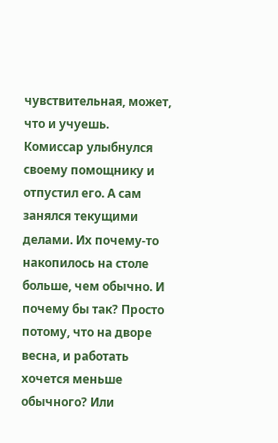чувствительная, может, что и учуешь.
Комиссар улыбнулся своему помощнику и отпустил его. А сам занялся текущими делами. Их почему-то накопилось на столе больше, чем обычно. И почему бы так? Просто потому, что на дворе весна, и работать хочется меньше обычного? Или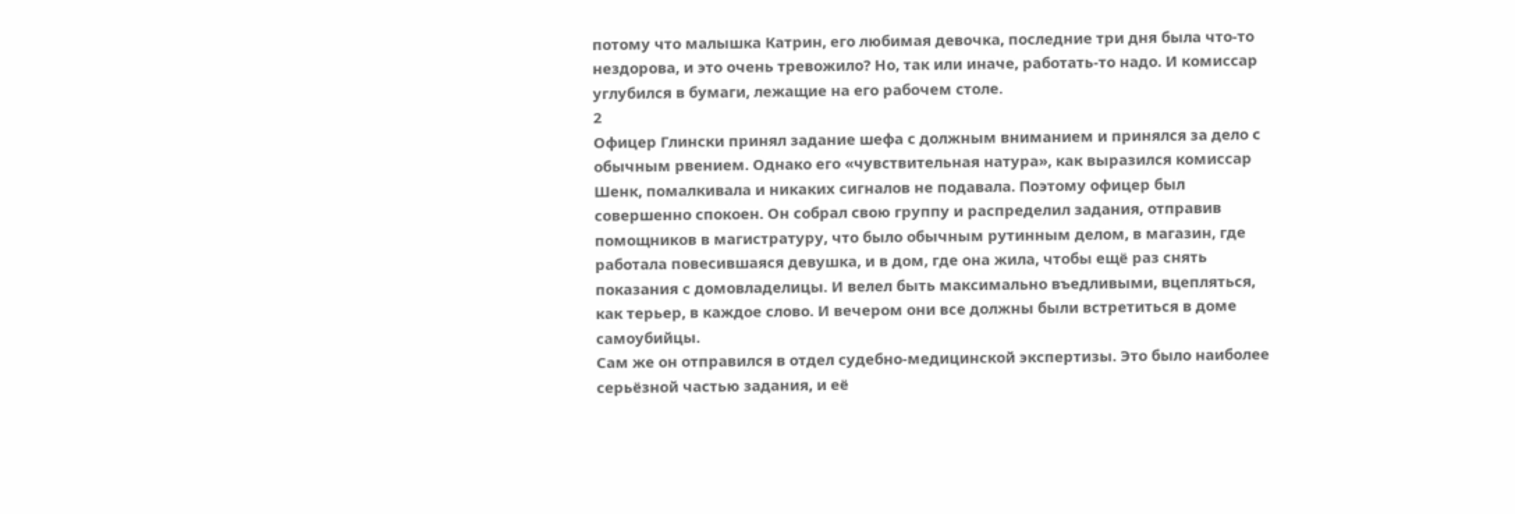потому что малышка Катрин, его любимая девочка, последние три дня была что-то нездорова, и это очень тревожило? Но, так или иначе, работать-то надо. И комиссар углубился в бумаги, лежащие на его рабочем столе.
2
Офицер Глински принял задание шефа с должным вниманием и принялся за дело с обычным рвением. Однако его «чувствительная натура», как выразился комиссар Шенк, помалкивала и никаких сигналов не подавала. Поэтому офицер был совершенно спокоен. Он собрал свою группу и распределил задания, отправив помощников в магистратуру, что было обычным рутинным делом, в магазин, где работала повесившаяся девушка, и в дом, где она жила, чтобы ещё раз снять показания с домовладелицы. И велел быть максимально въедливыми, вцепляться, как терьер, в каждое слово. И вечером они все должны были встретиться в доме самоубийцы.
Сам же он отправился в отдел судебно-медицинской экспертизы. Это было наиболее серьёзной частью задания, и её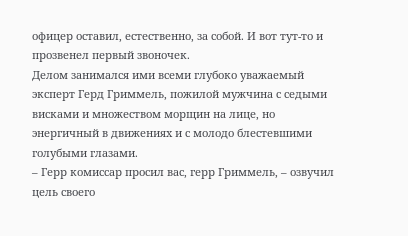офицер оставил, естественно, за собой. И вот тут-то и прозвенел первый звоночек.
Делом занимался ими всеми глубоко уважаемый эксперт Герд Гриммель, пожилой мужчина с седыми висками и множеством морщин на лице, но энергичный в движениях и с молодо блестевшими голубыми глазами.
– Герр комиссар просил вас, герр Гриммель, – озвучил цель своего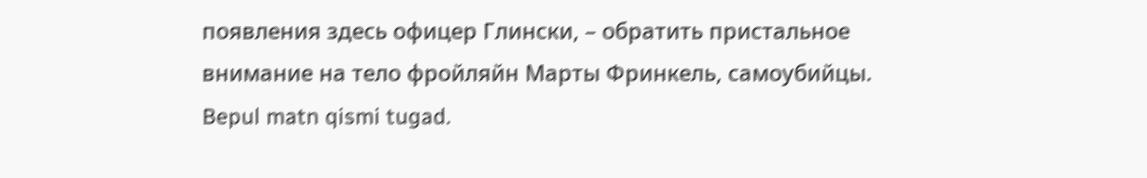появления здесь офицер Глински, – обратить пристальное внимание на тело фройляйн Марты Фринкель, самоубийцы.
Bepul matn qismi tugad.